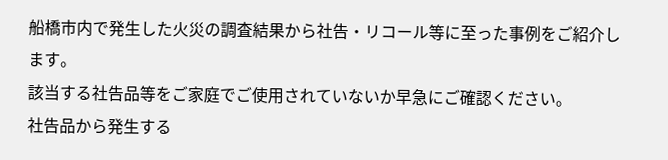船橋市内で発生した火災の調査結果から社告・リコール等に至った事例をご紹介します。
該当する社告品等をご家庭でご使用されていないか早急にご確認ください。
社告品から発生する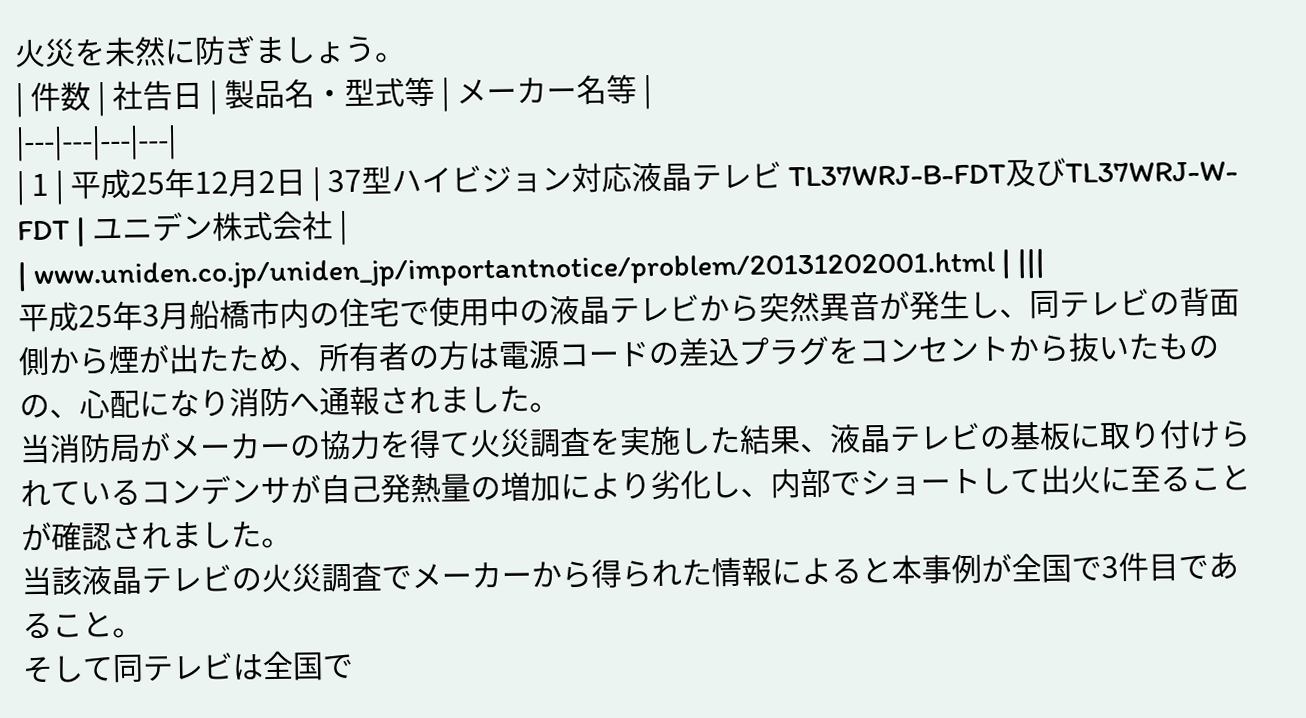火災を未然に防ぎましょう。
| 件数 | 社告日 | 製品名・型式等 | メーカー名等 |
|---|---|---|---|
| 1 | 平成25年12月2日 | 37型ハイビジョン対応液晶テレビ TL37WRJ-B-FDT及びTL37WRJ-W-FDT | ユニデン株式会社 |
| www.uniden.co.jp/uniden_jp/importantnotice/problem/20131202001.html | |||
平成25年3月船橋市内の住宅で使用中の液晶テレビから突然異音が発生し、同テレビの背面側から煙が出たため、所有者の方は電源コードの差込プラグをコンセントから抜いたものの、心配になり消防へ通報されました。
当消防局がメーカーの協力を得て火災調査を実施した結果、液晶テレビの基板に取り付けられているコンデンサが自己発熱量の増加により劣化し、内部でショートして出火に至ることが確認されました。
当該液晶テレビの火災調査でメーカーから得られた情報によると本事例が全国で3件目であること。
そして同テレビは全国で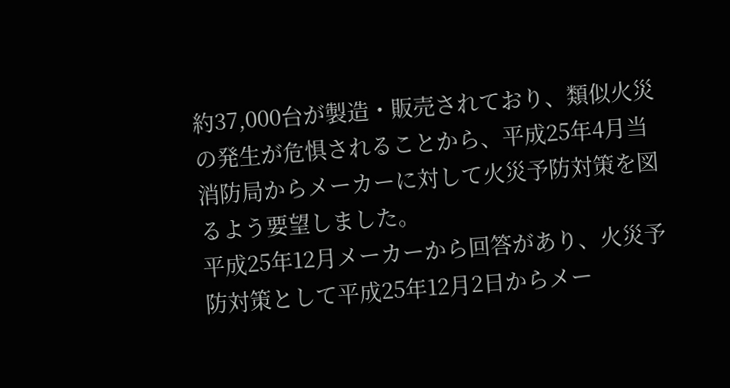約37,000台が製造・販売されており、類似火災の発生が危惧されることから、平成25年4月当消防局からメーカーに対して火災予防対策を図るよう要望しました。
平成25年12月メーカーから回答があり、火災予防対策として平成25年12月2日からメー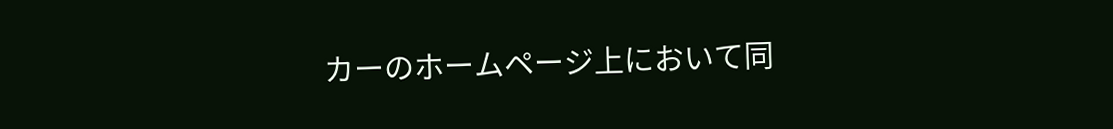カーのホームページ上において同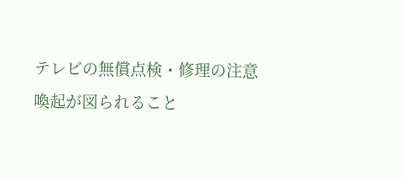テレビの無償点検・修理の注意喚起が図られること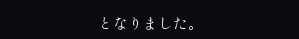となりました。